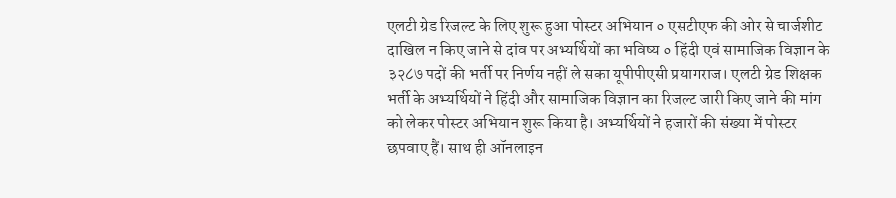एलटी ग्रेड रिजल्ट के लिए शुरू हुआ पोस्टर अभियान ० एसटीएफ की ओर से चार्जशीट दाखिल न किए जाने से दांव पर अभ्यर्थियों का भविष्य ० हिंदी एवं सामाजिक विज्ञान के ३२८७ पदों की भर्ती पर निर्णय नहीं ले सका यूपीपीएसी प्रयागराज। एलटी ग्रेड शिक्षक भर्ती के अभ्यर्थियों ने हिंदी और सामाजिक विज्ञान का रिजल्ट जारी किए जाने की मांग को लेकर पोस्टर अभियान शुरू किया है। अभ्यर्थियों ने हजारों की संख्या में पोस्टर छपवाए हैं। साथ ही ऑनलाइन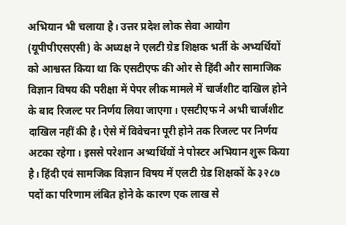अभियान भी चलाया है। उत्तर प्रदेश लोक सेवा आयोग (यूपीपीएसएसी) के अध्यक्ष ने एलटी ग्रेड शिक्षक भर्ती के अभ्यर्थियों को आश्वस्त किया था कि एसटीएफ की ओर से हिंदी और सामाजिक विज्ञान विषय की परीक्षा में पेपर लीक मामले में चार्जशीट दाखिल होने के बाद रिजल्ट पर निर्णय लिया जाएगा। एसटीएफ ने अभी चार्जशीट दाखिल नहीं की है। ऐसे में विवेचना पूरी होने तक रिजल्ट पर निर्णय अटका रहेगा। इससे परेशान अभ्यर्थियों ने पोस्टर अभियान शुरू किया है। हिंदी एवं सामजिक विज्ञान विषय में एलटी ग्रेड शिक्षकों के ३२८७ पदों का परिणाम लंबित होने के कारण एक लाख से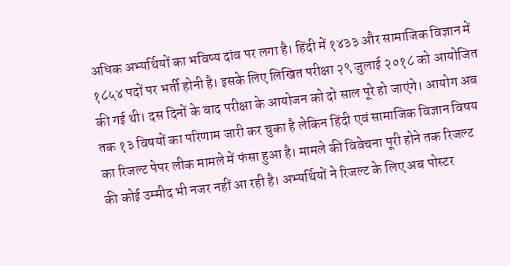अधिक अभ्यर्थियों का भविष्य दांव पर लगा है। हिंदी में १४३३ और सामाजिक विज्ञान में १८५४ पदों पर भर्ती होनी है। इसके लिए लिखित परीक्षा २९ जुलाई २०१८ को आयोजित की गई थी। दस दिनों के बाद परीक्षा के आयोजन को दो साल पूरे हो जाएंगे। आयोग अब तक १३ विषयों का परिणाम जारी कर चुका है लेकिन हिंदी एवं सामाजिक विज्ञान विषय का रिजल्ट पेपर लीक मामले में फंसा हुआ है। मामले की विवेचना पूरी होने तक रिजल्ट की कोई उम्मीद भी नजर नहीं आ रही है। अभ्यर्थियों ने रिजल्ट के लिए अब पोस्टर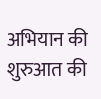अभियान की शुरुआत की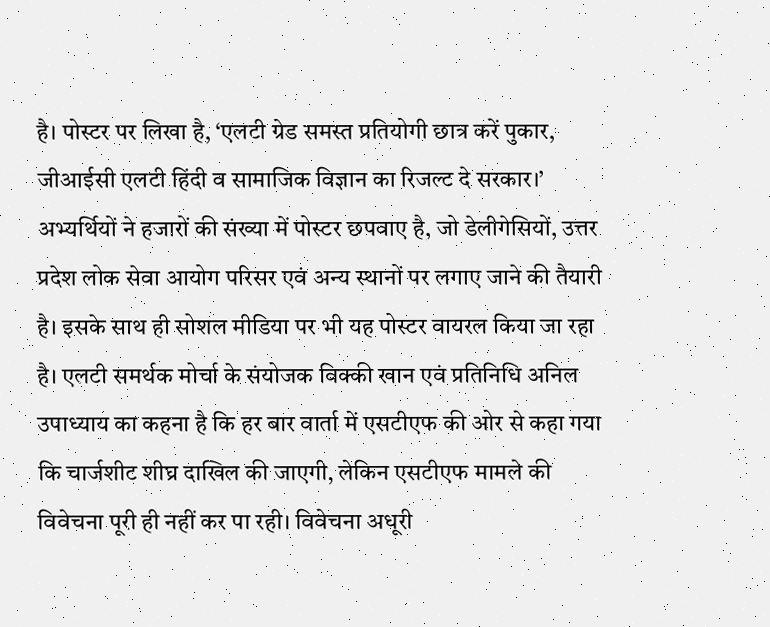है। पोस्टर पर लिखा है, ‘एलटी ग्रेड समस्त प्रतियोगी छात्र करें पुकार, जीआईसी एलटी हिंदी व सामाजिक विज्ञान का रिजल्ट दे सरकार।’ अभ्यर्थियों ने हजारों की संख्या में पोस्टर छपवाए है, जो डेलीगेसियों, उत्तर प्रदेश लोक सेवा आयोग परिसर एवं अन्य स्थानों पर लगाए जाने की तैयारी है। इसके साथ ही सोशल मीडिया पर भी यह पोस्टर वायरल किया जा रहा है। एलटी समर्थक मोर्चा के संयोजक विक्की खान एवं प्रतिनिधि अनिल उपाध्याय का कहना है कि हर बार वार्ता में एसटीएफ की ओर से कहा गया कि चार्जशीट शीघ्र दाखिल की जाएगी, लेकिन एसटीएफ मामले की विवेचना पूरी ही नहीं कर पा रही। विवेचना अधूरी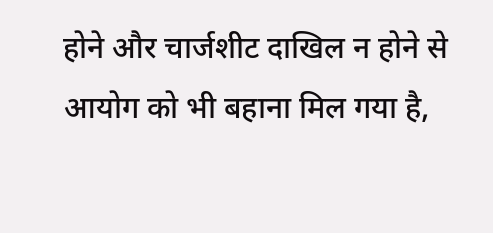होने और चार्जशीट दाखिल न होने से आयोग को भी बहाना मिल गया है,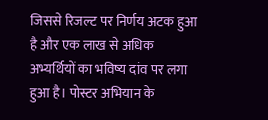जिससे रिजल्ट पर निर्णय अटक हुआ है और एक लाख से अधिक अभ्यर्थियों का भविष्य दांव पर लगा हुआ है। पोस्टर अभियान के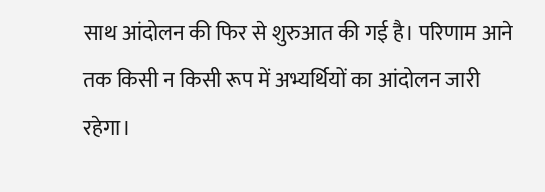साथ आंदोलन की फिर से शुरुआत की गई है। परिणाम आने तक किसी न किसी रूप में अभ्यर्थियों का आंदोलन जारी रहेगा।